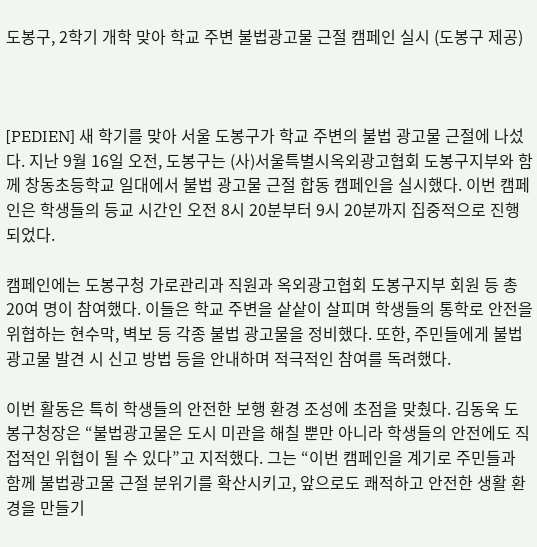도봉구, 2학기 개학 맞아 학교 주변 불법광고물 근절 캠페인 실시 (도봉구 제공)



[PEDIEN] 새 학기를 맞아 서울 도봉구가 학교 주변의 불법 광고물 근절에 나섰다. 지난 9월 16일 오전, 도봉구는 (사)서울특별시옥외광고협회 도봉구지부와 함께 창동초등학교 일대에서 불법 광고물 근절 합동 캠페인을 실시했다. 이번 캠페인은 학생들의 등교 시간인 오전 8시 20분부터 9시 20분까지 집중적으로 진행되었다.

캠페인에는 도봉구청 가로관리과 직원과 옥외광고협회 도봉구지부 회원 등 총 20여 명이 참여했다. 이들은 학교 주변을 샅샅이 살피며 학생들의 통학로 안전을 위협하는 현수막, 벽보 등 각종 불법 광고물을 정비했다. 또한, 주민들에게 불법 광고물 발견 시 신고 방법 등을 안내하며 적극적인 참여를 독려했다.

이번 활동은 특히 학생들의 안전한 보행 환경 조성에 초점을 맞췄다. 김동욱 도봉구청장은 “불법광고물은 도시 미관을 해칠 뿐만 아니라 학생들의 안전에도 직접적인 위협이 될 수 있다”고 지적했다. 그는 “이번 캠페인을 계기로 주민들과 함께 불법광고물 근절 분위기를 확산시키고, 앞으로도 쾌적하고 안전한 생활 환경을 만들기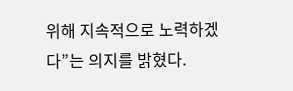위해 지속적으로 노력하겠다”는 의지를 밝혔다.